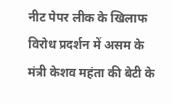नीट पेपर लीक के खिलाफ विरोध प्रदर्शन में असम के मंत्री केशव महंता की बेटी के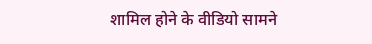शामिल होने के वीडियो सामने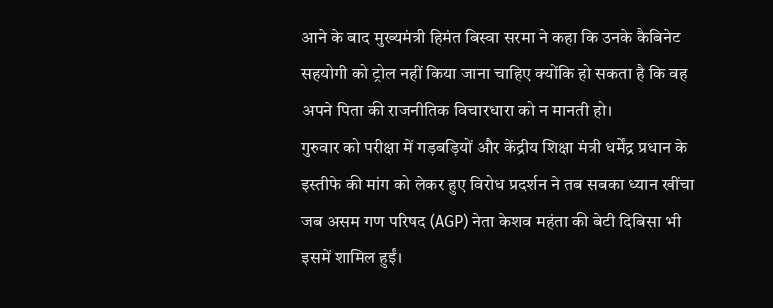आने के बाद मुख्यमंत्री हिमंत बिस्वा सरमा ने कहा कि उनके कैबिनेट सहयोगी को ट्रोल नहीं किया जाना चाहिए क्योंकि हो सकता है कि वह अपने पिता की राजनीतिक विचारधारा को न मानती हो।
गुरुवार को परीक्षा में गड़बड़ियों और केंद्रीय शिक्षा मंत्री धर्मेंद्र प्रधान के इस्तीफे की मांग को लेकर हुए विरोध प्रदर्शन ने तब सबका ध्यान खींचा जब असम गण परिषद (AGP) नेता केशव महंता की बेटी दिबिसा भी इसमें शामिल हुईं।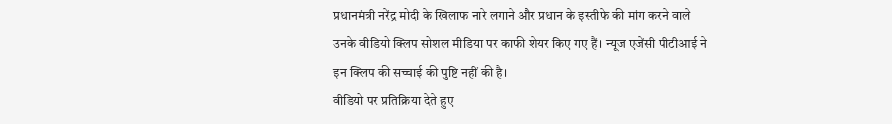प्रधानमंत्री नरेंद्र मोदी के खिलाफ नारे लगाने और प्रधान के इस्तीफे की मांग करने वाले उनके वीडियो क्लिप सोशल मीडिया पर काफी शेयर किए गए हैं। न्यूज एजेंसी पीटीआई ने इन क्लिप की सच्चाई की पुष्टि नहीं की है।
वीडियो पर प्रतिक्रिया देते हुए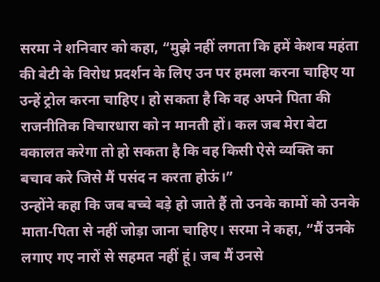सरमा ने शनिवार को कहा, “मुझे नहीं लगता कि हमें केशव महंता की बेटी के विरोध प्रदर्शन के लिए उन पर हमला करना चाहिए या उन्हें ट्रोल करना चाहिए। हो सकता है कि वह अपने पिता की राजनीतिक विचारधारा को न मानती हों। कल जब मेरा बेटा वकालत करेगा तो हो सकता है कि वह किसी ऐसे व्यक्ति का बचाव करे जिसे मैं पसंद न करता होऊं।”
उन्होंने कहा कि जब बच्चे बड़े हो जाते हैं तो उनके कामों को उनके माता-पिता से नहीं जोड़ा जाना चाहिए। सरमा ने कहा, “मैं उनके लगाए गए नारों से सहमत नहीं हूं। जब मैं उनसे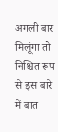अगली बार मिलूंगा तो निश्चित रूप से इस बारे में बात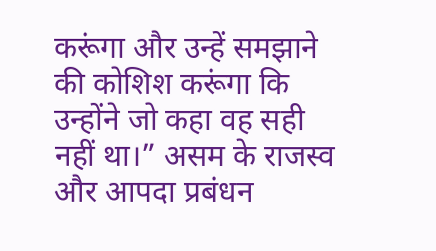करूंगा और उन्हें समझाने की कोशिश करूंगा कि उन्होंने जो कहा वह सही नहीं था।” असम के राजस्व और आपदा प्रबंधन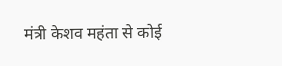मंत्री केशव महंता से कोई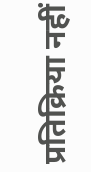प्रतिक्रिया नहीं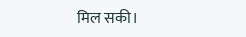मिल सकी।